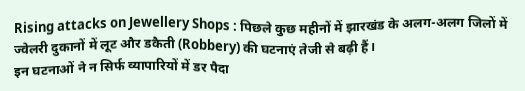Rising attacks on Jewellery Shops : पिछले कुछ महीनों में झारखंड के अलग-अलग जिलों में ज्वेलरी दुकानों में लूट और डकैती (Robbery) की घटनाएं तेजी से बढ़ी हैं।
इन घटनाओं ने न सिर्फ व्यापारियों में डर पैदा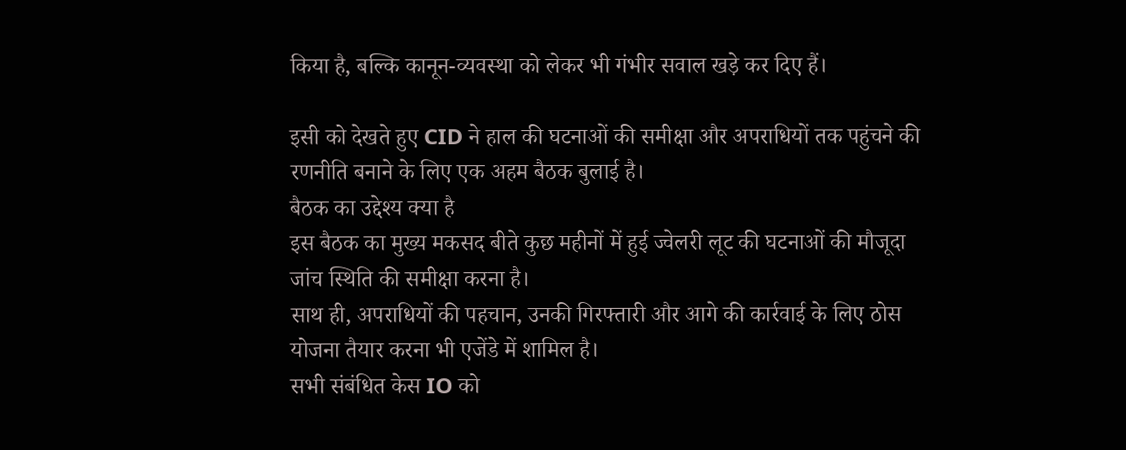किया है, बल्कि कानून-व्यवस्था को लेकर भी गंभीर सवाल खड़े कर दिए हैं।

इसी को देखते हुए CID ने हाल की घटनाओं की समीक्षा और अपराधियों तक पहुंचने की रणनीति बनाने के लिए एक अहम बैठक बुलाई है।
बैठक का उद्देश्य क्या है
इस बैठक का मुख्य मकसद बीते कुछ महीनों में हुई ज्वेलरी लूट की घटनाओं की मौजूदा जांच स्थिति की समीक्षा करना है।
साथ ही, अपराधियों की पहचान, उनकी गिरफ्तारी और आगे की कार्रवाई के लिए ठोस योजना तैयार करना भी एजेंडे में शामिल है।
सभी संबंधित केस IO को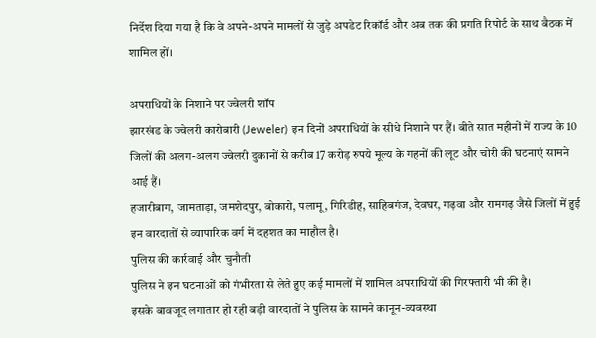निर्देश दिया गया है कि वे अपने-अपने मामलों से जुड़े अपडेट रिकॉर्ड और अब तक की प्रगति रिपोर्ट के साथ बैठक में शामिल हों।

अपराधियों के निशाने पर ज्वेलरी शॉप
झारखंड के ज्वेलरी कारोबारी (Jeweler) इन दिनों अपराधियों के सीधे निशाने पर हैं। बीते सात महीनों में राज्य के 10 जिलों की अलग-अलग ज्वेलरी दुकानों से करीब 17 करोड़ रुपये मूल्य के गहनों की लूट और चोरी की घटनाएं सामने आई हैं।
हजारीबाग, जामताड़ा, जमशेदपुर, बोकारो, पलामू, गिरिडीह, साहिबगंज, देवघर, गढ़वा और रामगढ़ जैसे जिलों में हुई इन वारदातों से व्यापारिक वर्ग में दहशत का माहौल है।
पुलिस की कार्रवाई और चुनौती
पुलिस ने इन घटनाओं को गंभीरता से लेते हुए कई मामलों में शामिल अपराधियों की गिरफ्तारी भी की है।
इसके बावजूद लगातार हो रही बड़ी वारदातों ने पुलिस के सामने कानून-व्यवस्था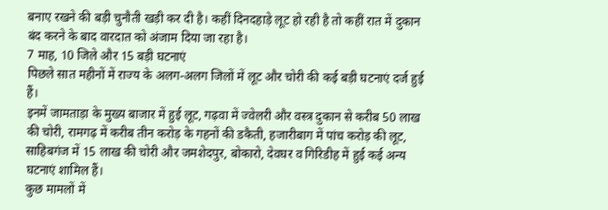बनाए रखने की बड़ी चुनौती खड़ी कर दी है। कहीं दिनदहाड़े लूट हो रही है तो कहीं रात में दुकान बंद करने के बाद वारदात को अंजाम दिया जा रहा है।
7 माह, 10 जिले और 15 बड़ी घटनाएं
पिछले सात महीनों में राज्य के अलग-अलग जिलों में लूट और चोरी की कई बड़ी घटनाएं दर्ज हुई हैं।
इनमें जामताड़ा के मुख्य बाजार में हुई लूट, गढ़वा में ज्वेलरी और वस्त्र दुकान से करीब 50 लाख की चोरी, रामगढ़ में करीब तीन करोड़ के गहनों की डकैती, हजारीबाग में पांच करोड़ की लूट, साहिबगंज में 15 लाख की चोरी और जमशेदपुर, बोकारो, देवघर व गिरिडीह में हुई कई अन्य घटनाएं शामिल हैं।
कुछ मामलों में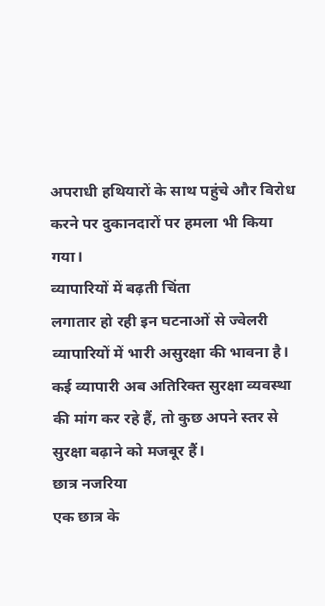अपराधी हथियारों के साथ पहुंचे और विरोध करने पर दुकानदारों पर हमला भी किया गया।
व्यापारियों में बढ़ती चिंता
लगातार हो रही इन घटनाओं से ज्वेलरी व्यापारियों में भारी असुरक्षा की भावना है। कई व्यापारी अब अतिरिक्त सुरक्षा व्यवस्था की मांग कर रहे हैं, तो कुछ अपने स्तर से सुरक्षा बढ़ाने को मजबूर हैं।
छात्र नजरिया
एक छात्र के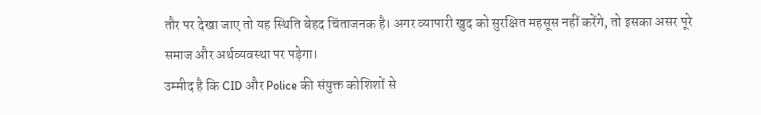तौर पर देखा जाए तो यह स्थिति बेहद चिंताजनक है। अगर व्यापारी खुद को सुरक्षित महसूस नहीं करेंगे, तो इसका असर पूरे समाज और अर्थव्यवस्था पर पड़ेगा।
उम्मीद है कि CID और Police की संयुक्त कोशिशों से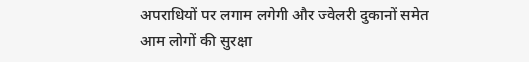अपराधियों पर लगाम लगेगी और ज्वेलरी दुकानों समेत आम लोगों की सुरक्षा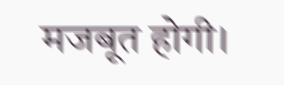मजबूत होगी।